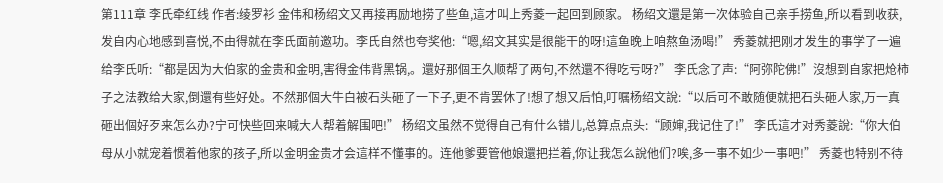第111章 李氏牵红线 作者:绫罗衫 金伟和杨绍文又再接再励地捞了些鱼,這才叫上秀菱一起回到顾家。 杨绍文還是第一次体验自己亲手捞鱼,所以看到收获,发自内心地感到喜悦,不由得就在李氏面前邀功。李氏自然也夸奖他:“嗯,绍文其实是很能干的呀!這鱼晚上咱熬鱼汤喝!” 秀菱就把刚才发生的事学了一遍给李氏听:“都是因为大伯家的金贵和金明,害得金伟背黑锅,。還好那個王久顺帮了两句,不然還不得吃亏呀?” 李氏念了声:“阿弥陀佛!”沒想到自家把炝柿子之法教给大家,倒還有些好处。不然那個大牛白被石头砸了一下子,更不肯罢休了!想了想又后怕,叮嘱杨绍文說:“以后可不敢随便就把石头砸人家,万一真砸出個好歹来怎么办?宁可快些回来喊大人帮着解围吧!” 杨绍文虽然不觉得自己有什么错儿,总算点点头:“顾婶,我记住了!” 李氏這才对秀菱說:“你大伯母从小就宠着惯着他家的孩子,所以金明金贵才会這样不懂事的。连他爹要管他娘還把拦着,你让我怎么說他们?唉,多一事不如少一事吧!” 秀菱也特别不待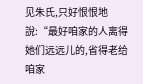见朱氏,只好恨恨地說:“最好咱家的人离得她们远远儿的,省得老给咱家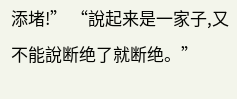添堵!” “說起来是一家子,又不能說断绝了就断绝。”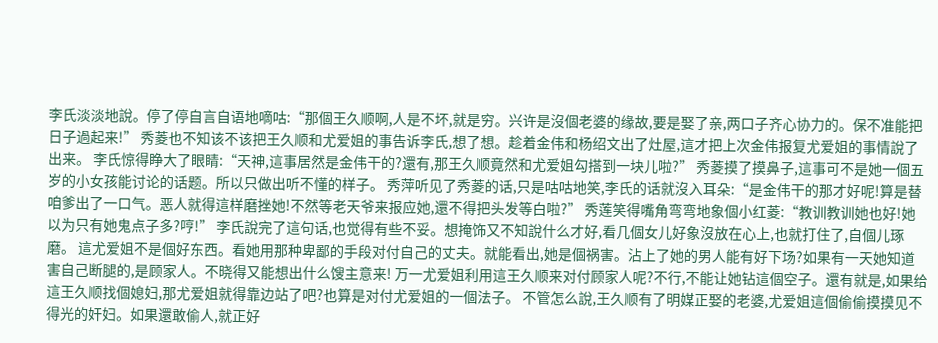李氏淡淡地說。停了停自言自语地嘀咕:“那個王久顺啊,人是不坏,就是穷。兴许是沒個老婆的缘故,要是娶了亲,两口子齐心协力的。保不准能把日子過起来!” 秀菱也不知该不该把王久顺和尤爱姐的事告诉李氏,想了想。趁着金伟和杨绍文出了灶屋,這才把上次金伟报复尤爱姐的事情說了出来。 李氏惊得睁大了眼睛:“天神,這事居然是金伟干的?還有,那王久顺竟然和尤爱姐勾搭到一块儿啦?” 秀菱摸了摸鼻子,這事可不是她一個五岁的小女孩能讨论的话题。所以只做出听不懂的样子。 秀萍听见了秀菱的话,只是咕咕地笑,李氏的话就沒入耳朵:“是金伟干的那才好呢!算是替咱爹出了一口气。恶人就得這样磨挫她!不然等老天爷来报应她,還不得把头发等白啦?” 秀莲笑得嘴角弯弯地象個小红菱:“教训教训她也好!她以为只有她鬼点子多?哼!” 李氏說完了這句话,也觉得有些不妥。想掩饰又不知說什么才好,看几個女儿好象沒放在心上,也就打住了,自個儿琢磨。 這尤爱姐不是個好东西。看她用那种卑鄙的手段对付自己的丈夫。就能看出,她是個祸害。沾上了她的男人能有好下场?如果有一天她知道害自己断腿的,是顾家人。不晓得又能想出什么馊主意来! 万一尤爱姐利用這王久顺来对付顾家人呢?不行,不能让她钻這個空子。還有就是,如果给這王久顺找個媳妇,那尤爱姐就得靠边站了吧?也算是对付尤爱姐的一個法子。 不管怎么說,王久顺有了明媒正娶的老婆,尤爱姐這個偷偷摸摸见不得光的奸妇。如果還敢偷人,就正好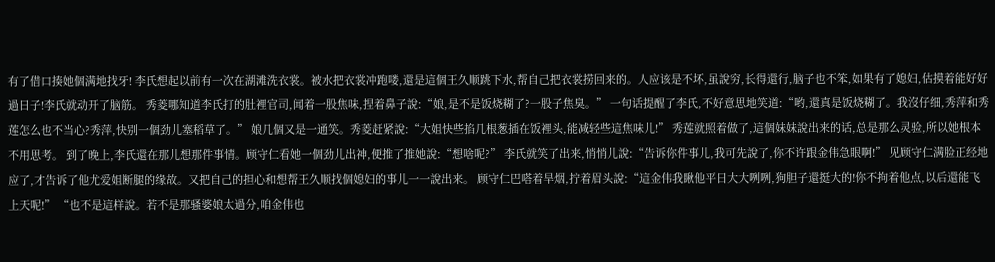有了借口揍她個满地找牙! 李氏想起以前有一次在湖滩洗衣裳。被水把衣裳冲跑喽,還是這個王久顺跳下水,帮自己把衣裳捞回来的。人应该是不坏,虽說穷,长得還行,脑子也不笨,如果有了媳妇,估摸着能好好過日子!李氏就动开了脑筋。 秀菱哪知道李氏打的肚裡官司,闻着一股焦味,捏着鼻子說:“娘,是不是饭烧糊了?一股子焦臭。” 一句话提醒了李氏,不好意思地笑道:“哟,還真是饭烧糊了。我沒仔细,秀萍和秀莲怎么也不当心?秀萍,快别一個劲儿塞稻草了。” 娘几個又是一通笑。秀菱赶紧說:“大姐快些掐几根葱插在饭裡头,能减轻些這焦味儿!” 秀莲就照着做了,這個妹妹說出来的话,总是那么灵验,所以她根本不用思考。 到了晚上,李氏還在那儿想那件事情。顾守仁看她一個劲儿出神,便推了推她說:“想啥呢?” 李氏就笑了出来,悄悄儿說:“告诉你件事儿,我可先說了,你不许跟金伟急眼啊!” 见顾守仁满脸正经地应了,才告诉了他尤爱姐断腿的缘故。又把自己的担心和想帮王久顺找個媳妇的事儿一一說出来。 顾守仁巴嗒着旱烟,拧着眉头說:“這金伟我瞅他平日大大咧咧,狗胆子還挺大的!你不拘着他点,以后還能飞上天呢!” “也不是這样說。若不是那骚婆娘太過分,咱金伟也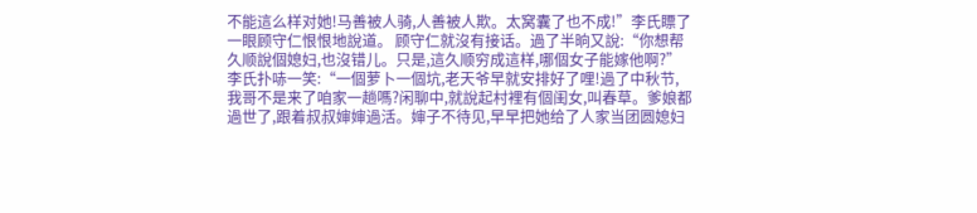不能這么样对她!马善被人骑,人善被人欺。太窝囊了也不成!”李氏瞟了一眼顾守仁恨恨地說道。 顾守仁就沒有接话。過了半晌又說:“你想帮久顺說個媳妇,也沒错儿。只是,這久顺穷成這样,哪個女子能嫁他啊?” 李氏扑哧一笑:“一個萝卜一個坑,老天爷早就安排好了哩!過了中秋节,我哥不是来了咱家一趟嗎?闲聊中,就說起村裡有個闺女,叫春草。爹娘都過世了,跟着叔叔婶婶過活。婶子不待见,早早把她给了人家当团圆媳妇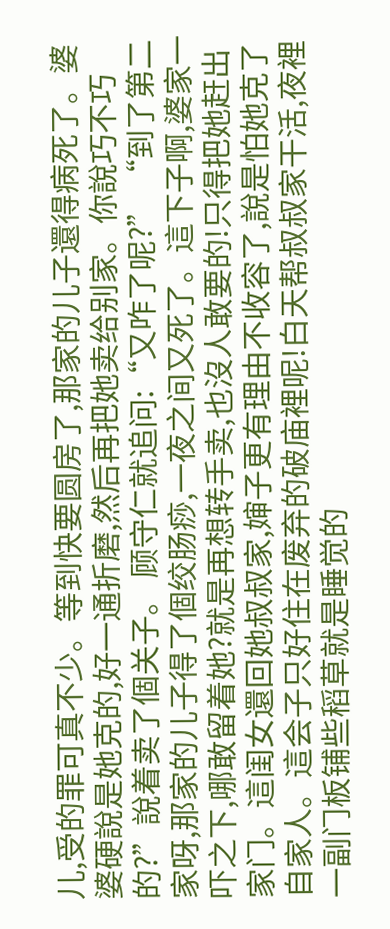儿,受的罪可真不少。等到快要圆房了,那家的儿子還得病死了。婆婆硬說是她克的,好一通折磨,然后再把她卖给别家。你說巧不巧的?”說着卖了個关子。 顾守仁就追问:“又咋了呢?” “到了第二家呀,那家的儿子得了個绞肠痧,一夜之间又死了。這下子啊,婆家一吓之下,哪敢留着她?就是再想转手卖,也沒人敢要的!只得把她赶出家门。這闺女還回她叔叔家,婶子更有理由不收容了,說是怕她克了自家人。這会子只好住在废弃的破庙裡呢!白天帮叔叔家干活,夜裡一副门板铺些稻草就是睡觉的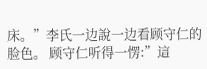床。”李氏一边說一边看顾守仁的脸色。 顾守仁听得一愣:”這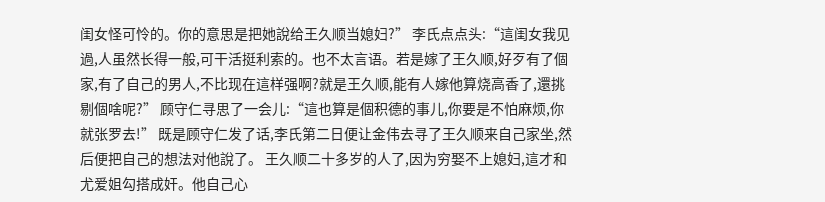闺女怪可怜的。你的意思是把她說给王久顺当媳妇?” 李氏点点头:“這闺女我见過,人虽然长得一般,可干活挺利索的。也不太言语。若是嫁了王久顺,好歹有了個家,有了自己的男人,不比现在這样强啊?就是王久顺,能有人嫁他算烧高香了,還挑剔個啥呢?” 顾守仁寻思了一会儿:“這也算是個积德的事儿,你要是不怕麻烦,你就张罗去!” 既是顾守仁发了话,李氏第二日便让金伟去寻了王久顺来自己家坐,然后便把自己的想法对他說了。 王久顺二十多岁的人了,因为穷娶不上媳妇,這才和尤爱姐勾搭成奸。他自己心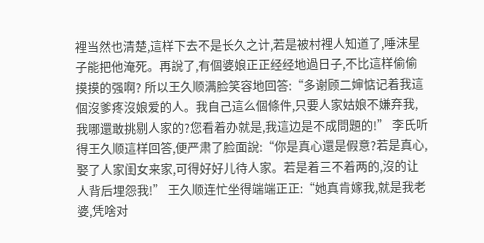裡当然也清楚,這样下去不是长久之计,若是被村裡人知道了,唾沫星子能把他淹死。再說了,有個婆娘正正经经地過日子,不比這样偷偷摸摸的强啊? 所以王久顺满脸笑容地回答:“多谢顾二婶惦记着我這個沒爹疼沒娘爱的人。我自己這么個條件,只要人家姑娘不嫌弃我,我哪還敢挑剔人家的?您看着办就是,我這边是不成問題的!” 李氏听得王久顺這样回答,便严肃了脸面說:“你是真心還是假意?若是真心,娶了人家闺女来家,可得好好儿待人家。若是着三不着两的,沒的让人背后埋怨我!” 王久顺连忙坐得端端正正:“她真肯嫁我,就是我老婆,凭啥对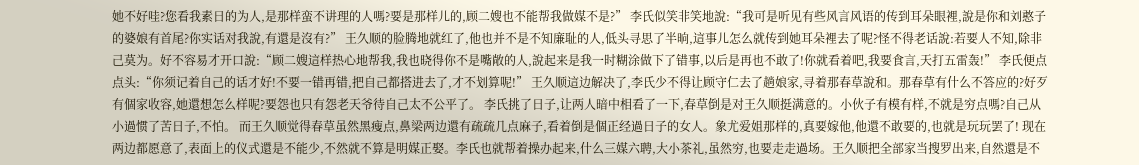她不好哇?您看我素日的为人,是那样蛮不讲理的人嗎?要是那样儿的,顾二嫂也不能帮我做媒不是?” 李氏似笑非笑地說:“我可是听见有些风言风语的传到耳朵眼裡,說是你和刘憨子的婆娘有首尾?你实话对我說,有還是沒有?” 王久顺的脸腾地就红了,他也并不是不知廉耻的人,低头寻思了半晌,這事儿怎么就传到她耳朵裡去了呢?怪不得老话說:若要人不知,除非己莫为。好不容易才开口說:“顾二嫂這样热心地帮我,我也晓得你不是嘴敞的人,說起来是我一时糊涂做下了错事,以后是再也不敢了!你就看着吧,我要食言,天打五雷轰!” 李氏便点点头:“你须记着自己的话才好!不要一错再错,把自己都搭进去了,才不划算呢!” 王久顺這边解决了,李氏少不得让顾守仁去了趟娘家,寻着那春草說和。那春草有什么不答应的?好歹有個家收容,她還想怎么样呢?要怨也只有怨老天爷待自己太不公平了。 李氏挑了日子,让两人暗中相看了一下,春草倒是对王久顺挺满意的。小伙子有模有样,不就是穷点嗎?自己从小過惯了苦日子,不怕。 而王久顺觉得春草虽然黑瘦点,鼻梁两边還有疏疏几点麻子,看着倒是個正经過日子的女人。象尤爱姐那样的,真要嫁他,他還不敢要的,也就是玩玩罢了! 现在两边都愿意了,表面上的仪式還是不能少,不然就不算是明媒正娶。李氏也就帮着操办起来,什么三媒六聘,大小茶礼,虽然穷,也要走走過场。王久顺把全部家当搜罗出来,自然還是不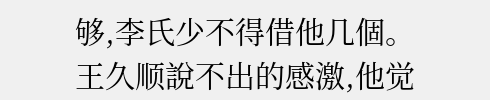够,李氏少不得借他几個。 王久顺說不出的感激,他觉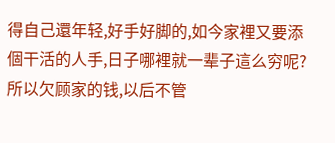得自己還年轻,好手好脚的,如今家裡又要添個干活的人手,日子哪裡就一辈子這么穷呢?所以欠顾家的钱,以后不管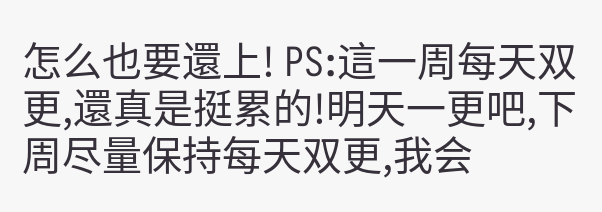怎么也要還上! PS:這一周每天双更,還真是挺累的!明天一更吧,下周尽量保持每天双更,我会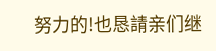努力的!也恳請亲们继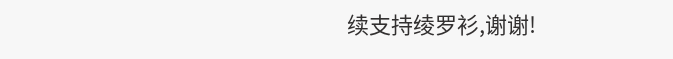续支持绫罗衫,谢谢!